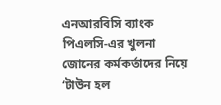এনআরবিসি ব্যাংক পিএলসি-এর খুলনা জোনের কর্মকর্তাদের নিয়ে ‘টাউন হল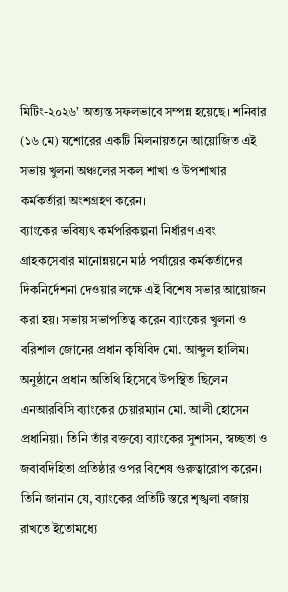মিটিং-২০২৬’ অত্যন্ত সফলভাবে সম্পন্ন হয়েছে। শনিবার (১৬ মে) যশোরের একটি মিলনায়তনে আয়োজিত এই সভায় খুলনা অঞ্চলের সকল শাখা ও উপশাখার কর্মকর্তারা অংশগ্রহণ করেন।
ব্যাংকের ভবিষ্যৎ কর্মপরিকল্পনা নির্ধারণ এবং গ্রাহকসেবার মানোন্নয়নে মাঠ পর্যায়ের কর্মকর্তাদের দিকনির্দেশনা দেওয়ার লক্ষে এই বিশেষ সভার আয়োজন করা হয়। সভায় সভাপতিত্ব করেন ব্যাংকের খুলনা ও বরিশাল জোনের প্রধান কৃষিবিদ মো. আব্দুল হালিম।
অনুষ্ঠানে প্রধান অতিথি হিসেবে উপস্থিত ছিলেন এনআরবিসি ব্যাংকের চেয়ারম্যান মো. আলী হোসেন প্রধানিয়া। তিনি তাঁর বক্তব্যে ব্যাংকের সুশাসন, স্বচ্ছতা ও জবাবদিহিতা প্রতিষ্ঠার ওপর বিশেষ গুরুত্বারোপ করেন। তিনি জানান যে, ব্যাংকের প্রতিটি স্তরে শৃঙ্খলা বজায় রাখতে ইতোমধ্যে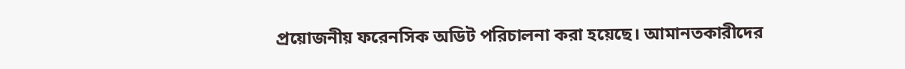প্রয়োজনীয় ফরেনসিক অডিট পরিচালনা করা হয়েছে। আমানতকারীদের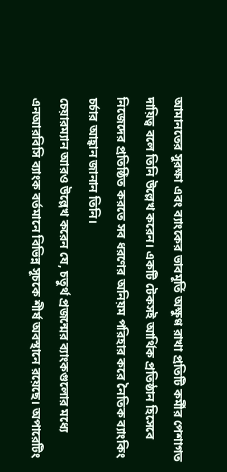আমানতের সুরক্ষা এবং ব্যাংকের ভাবমূর্তি অক্ষুণ্ণ রাখা প্রতিটি কর্মীর পেশাগত দায়িত্ব বলে তিনি উল্লেখ করেন। একটি টেকসই আর্থিক প্রতিষ্ঠান হিসেবে নিজেদের প্রতিষ্ঠিত করতে সব ধরণের অনিয়ম পরিহার করে নৈতিক ব্যাংকিং চর্চার আহ্বান জানান তিনি।
চেয়ারম্যান আরও উল্লেখ করেন যে, চতুর্থ প্রজন্মের ব্যাংকগুলোর মধ্যে এনআরবিসি ব্যাংক বর্তমানে বিভিন্ন সূচকে শীর্ষ অবস্থানে রয়েছে। অপারেটিং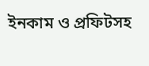ইনকাম ও প্রফিটসহ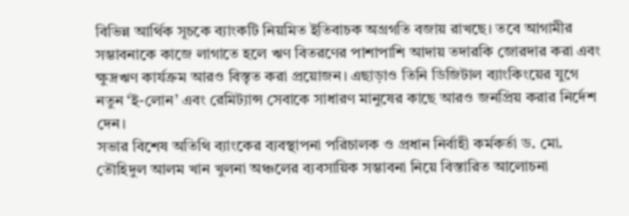বিভিন্ন আর্থিক সূচকে ব্যাংকটি নিয়মিত ইতিবাচক অগ্রগতি বজায় রাখছে। তবে আগামীর সম্ভাবনাকে কাজে লাগাতে হলে ঋণ বিতরণের পাশাপাশি আদায় তদারকি জোরদার করা এবং ক্ষুদ্রঋণ কার্যক্রম আরও বিস্তৃত করা প্রয়োজন। এছাড়াও তিনি ডিজিটাল ব্যাংকিংয়ের যুগে নতুন ‘ই-লোন’ এবং রেমিট্যান্স সেবাকে সাধারণ মানুষের কাছে আরও জনপ্রিয় করার নির্দেশ দেন।
সভার বিশেষ অতিথি ব্যাংকের ব্যবস্থাপনা পরিচালক ও প্রধান নির্বাহী কর্মকর্তা ড. মো. তৌহিদুল আলম খান খুলনা অঞ্চলের ব্যবসায়িক সম্ভাবনা নিয়ে বিস্তারিত আলোচনা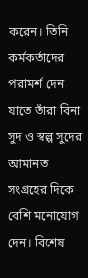করেন। তিনি কর্মকর্তাদের পরামর্শ দেন যাতে তাঁরা বিনা সুদ ও স্বল্প সুদের আমানত সংগ্রহের দিকে বেশি মনোযোগ দেন। বিশেষ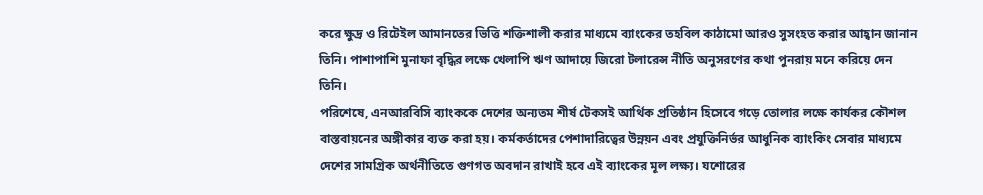করে ক্ষুদ্র ও রিটেইল আমানতের ভিত্তি শক্তিশালী করার মাধ্যমে ব্যাংকের তহবিল কাঠামো আরও সুসংহত করার আহ্বান জানান তিনি। পাশাপাশি মুনাফা বৃদ্ধির লক্ষে খেলাপি ঋণ আদায়ে জিরো টলারেন্স নীতি অনুসরণের কথা পুনরায় মনে করিয়ে দেন তিনি।
পরিশেষে, এনআরবিসি ব্যাংককে দেশের অন্যতম শীর্ষ টেকসই আর্থিক প্রতিষ্ঠান হিসেবে গড়ে তোলার লক্ষে কার্যকর কৌশল বাস্তবায়নের অঙ্গীকার ব্যক্ত করা হয়। কর্মকর্তাদের পেশাদারিত্বের উন্নয়ন এবং প্রযুক্তিনির্ভর আধুনিক ব্যাংকিং সেবার মাধ্যমে দেশের সামগ্রিক অর্থনীতিতে গুণগত অবদান রাখাই হবে এই ব্যাংকের মূল লক্ষ্য। যশোরের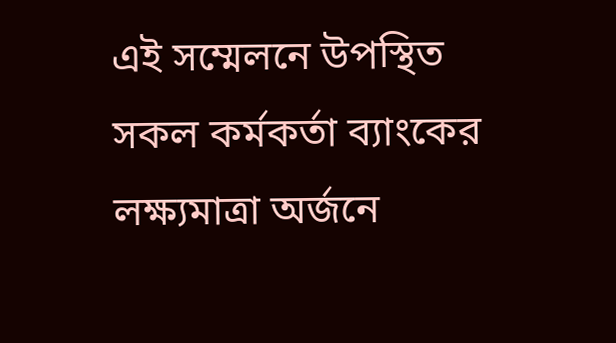এই সম্মেলনে উপস্থিত সকল কর্মকর্তা ব্যাংকের লক্ষ্যমাত্রা অর্জনে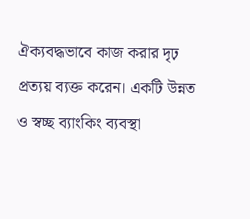ঐক্যবদ্ধভাবে কাজ করার দৃঢ় প্রত্যয় ব্যক্ত করেন। একটি উন্নত ও স্বচ্ছ ব্যাংকিং ব্যবস্থা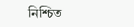নিশ্চিত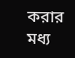করার মধ্য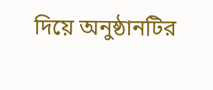দিয়ে অনুষ্ঠানটির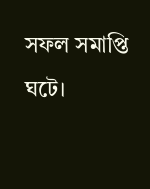সফল সমাপ্তি ঘটে।